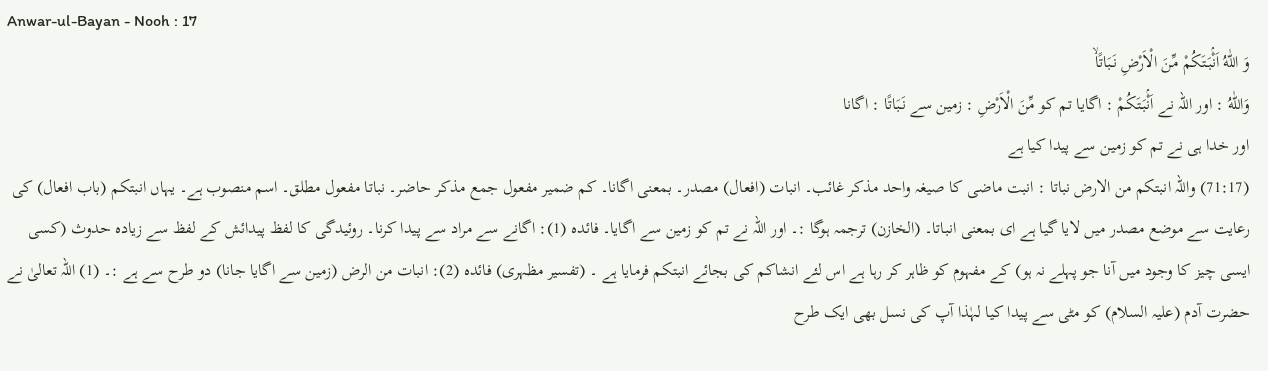Anwar-ul-Bayan - Nooh : 17
وَ اللّٰهُ اَنْۢبَتَكُمْ مِّنَ الْاَرْضِ نَبَاتًاۙ
وَاللّٰهُ : اور اللہ نے اَنْۢبَتَكُمْ : اگایا تم کو مِّنَ الْاَرْضِ : زمین سے نَبَاتًا : اگانا
اور خدا ہی نے تم کو زمین سے پیدا کیا ہے
(71:17) واللہ انبتکم من الارض نباتا : انبت ماضی کا صیغہ واحد مذکر غائب۔ انبات (افعال) مصدر۔ بمعنی اگانا۔ کم ضمیر مفعول جمع مذکر حاضر۔ نباتا مفعول مطلق۔ اسم منصوب ہے۔ یہاں انبتکم (باب افعال) کی رعایت سے موضع مصدر میں لایا گیا ہے ای بمعنی انباتا۔ (الخازن) ترجمہ ہوگا :۔ اور اللہ نے تم کو زمین سے اگایا۔ فائدہ (1): اگانے سے مراد سے پیدا کرنا۔ روئیدگی کا لفظ پیدائش کے لفظ سے زیادہ حدوث (کسی ایسی چیز کا وجود میں آنا جو پہلے نہ ہو) کے مفہوم کو ظاہر کر رہا ہے اس لئے انشاکم کی بجائے انبتکم فرمایا ہے ۔ (تفسیر مظہری) فائدہ (2): انبات من الرض (زمین سے اگایا جانا) دو طرح سے ہے :۔ (1) اللہ تعالیٰ نے حضرت آدم (علیہ السلام) کو مٹی سے پیدا کیا لہٰذا آپ کی نسل بھی ایک طرح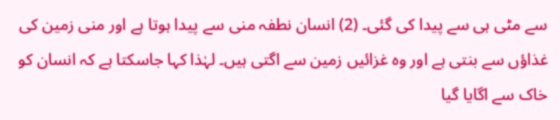سے مٹی ہی سے پیدا کی گئی۔ (2) انسان نطفہ منی سے پیدا ہوتا ہے اور منی زمین کی غذاؤں سے بنتی ہے اور وہ غزائیں زمین سے اگتی ہیں۔ لہٰذا کہا جاسکتا ہے کہ انسان کو خاک سے اگایا گیا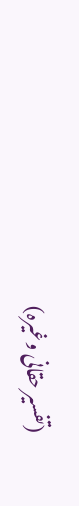(تفسیر حقانی وغیرہ)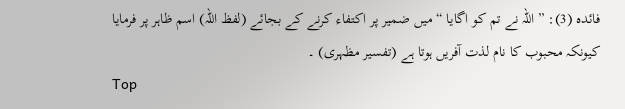فائدہ (3): ” اللہ نے تم کو اگایا “ میں ضمیر پر اکتفاء کرنے کے بجائے (لفظ اللہ) اسم ظاہر پر فرمایا کیونکہ محبوب کا نام لذت آفریں ہوتا ہے (تفسیر مظہری) ۔
Top